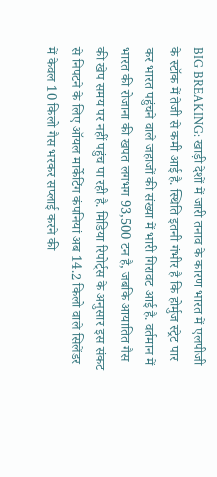BIG BREAKING: खाड़ी देशों में जारी तनाव के कारण भारत में एलपीजी के स्टॉक में तेजी से कमी आई है. स्थिति इतनी गंभीर है कि होर्मुज स्ट्रेट पार कर भारत पहुंचने वाले जहाजों की संख्या में भारी गिरावट आई है. वर्तमान में भारत की रोजाना की खपत लगभग 93,500 टन है, जबकि आयातित गैस की खेप समय पर नहीं पहुंच पा रही है. मिडिया रिपोर्ट्स के अनुसार इस संकट से निपटने के लिए ऑयल मार्केटिंग कंपनियां अब 14.2 किलो वाले सिलेंडर में केवल 10 किलो गैस भरकर सप्लाई करने की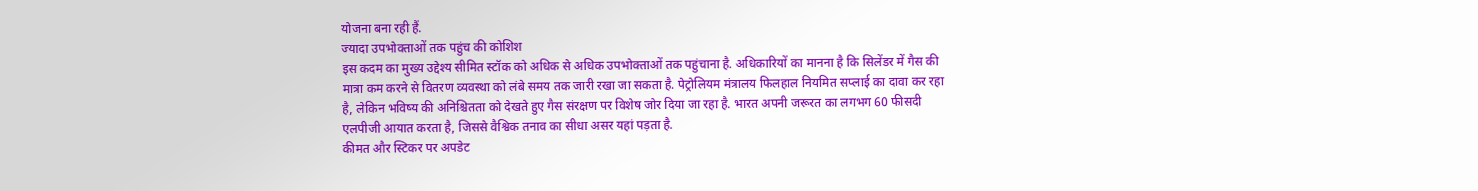योजना बना रही हैं.
ज्यादा उपभोक्ताओं तक पहुंच की कोशिश
इस कदम का मुख्य उद्देश्य सीमित स्टॉक को अधिक से अधिक उपभोक्ताओं तक पहुंचाना है. अधिकारियों का मानना है कि सिलेंडर में गैस की मात्रा कम करने से वितरण व्यवस्था को लंबे समय तक जारी रखा जा सकता है. पेट्रोलियम मंत्रालय फिलहाल नियमित सप्लाई का दावा कर रहा है, लेकिन भविष्य की अनिश्चितता को देखते हुए गैस संरक्षण पर विशेष जोर दिया जा रहा है. भारत अपनी जरूरत का लगभग 60 फीसदी एलपीजी आयात करता है, जिससे वैश्विक तनाव का सीधा असर यहां पड़ता है.
कीमत और स्टिकर पर अपडेट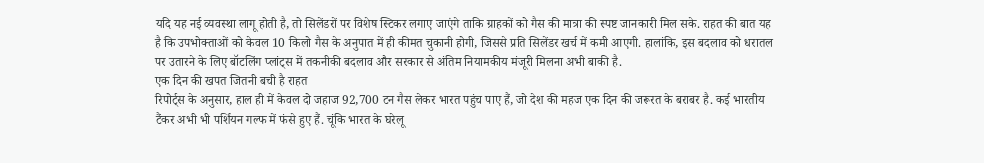यदि यह नई व्यवस्था लागू होती है, तो सिलेंडरों पर विशेष स्टिकर लगाए जाएंगे ताकि ग्राहकों को गैस की मात्रा की स्पष्ट जानकारी मिल सके. राहत की बात यह है कि उपभोक्ताओं को केवल 10 किलो गैस के अनुपात में ही कीमत चुकानी होगी, जिससे प्रति सिलेंडर खर्च में कमी आएगी. हालांकि, इस बदलाव को धरातल पर उतारने के लिए बॉटलिंग प्लांट्स में तकनीकी बदलाव और सरकार से अंतिम नियामकीय मंजूरी मिलना अभी बाकी है.
एक दिन की खपत जितनी बची है राहत
रिपोर्ट्स के अनुसार, हाल ही में केवल दो जहाज 92,700 टन गैस लेकर भारत पहुंच पाए हैं, जो देश की महज एक दिन की जरूरत के बराबर है. कई भारतीय टैंकर अभी भी पर्शियन गल्फ में फंसे हुए हैं. चूंकि भारत के घरेलू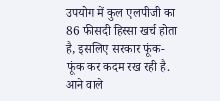उपयोग में कुल एलपीजी का 86 फीसदी हिस्सा खर्च होता है, इसलिए सरकार फूंक-फूंक कर कदम रख रही है. आने वाले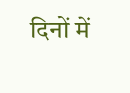दिनों में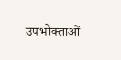उपभोक्ताओं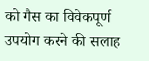को गैस का विवेकपूर्ण उपयोग करने की सलाह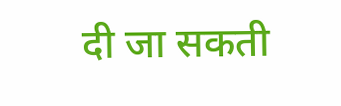दी जा सकती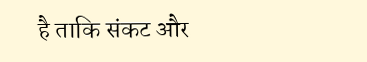है ताकि संकट और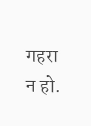गहरा न हो.